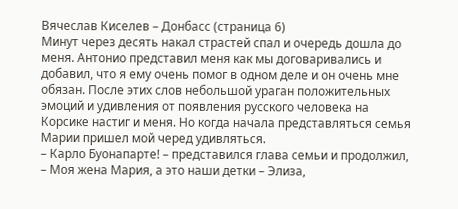Вячеслав Киселев – Донбасс (страница 6)
Минут через десять накал страстей спал и очередь дошла до меня. Антонио представил меня как мы договаривались и добавил, что я ему очень помог в одном деле и он очень мне обязан. После этих слов небольшой ураган положительных эмоций и удивления от появления русского человека на Корсике настиг и меня. Но когда начала представляться семья Марии пришел мой черед удивляться.
– Карло Буонапарте! – представился глава семьи и продолжил, – Моя жена Мария, а это наши детки – Элиза,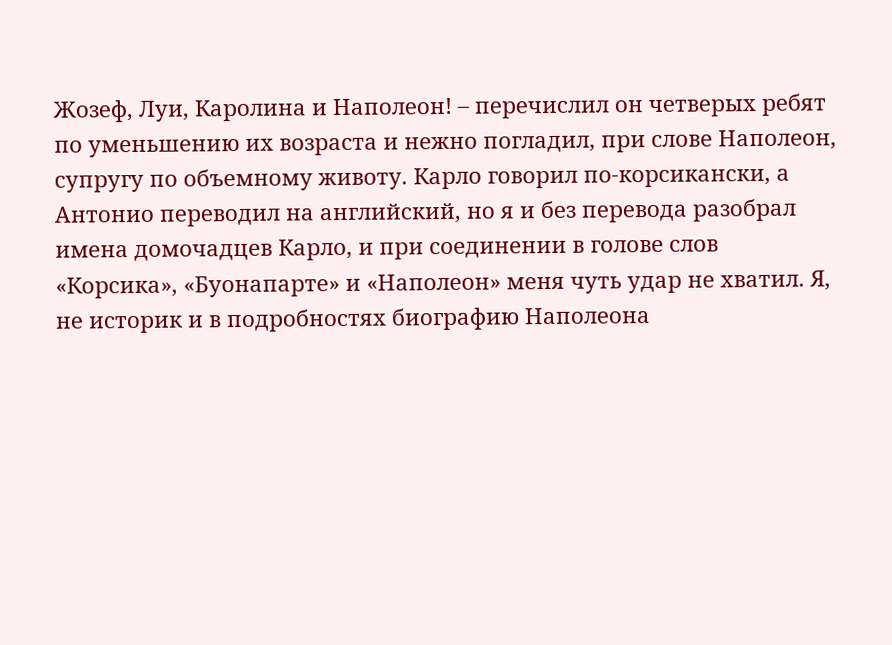Жозеф, Луи, Каролина и Наполеон! – перечислил он четверых ребят по уменьшению их возраста и нежно погладил, при слове Наполеон, супругу по объемному животу. Карло говорил по-корсикански, а Антонио переводил на английский, но я и без перевода разобрал имена домочадцев Карло, и при соединении в голове слов «Корсика», «Буонапарте» и «Наполеон» меня чуть удар не хватил. Я, не историк и в подробностях биографию Наполеона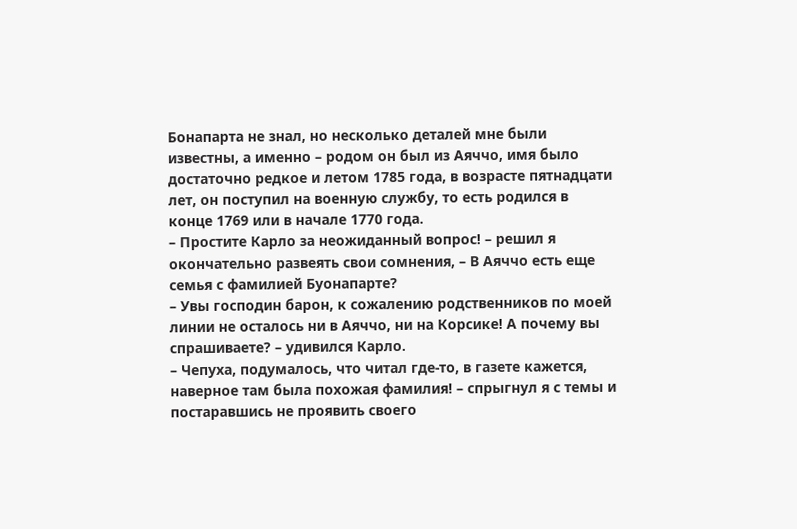Бонапарта не знал, но несколько деталей мне были известны, а именно – родом он был из Аяччо, имя было достаточно редкое и летом 1785 года, в возрасте пятнадцати лет, он поступил на военную службу, то есть родился в конце 1769 или в начале 1770 года.
– Простите Карло за неожиданный вопрос! – решил я окончательно развеять свои сомнения, – В Аяччо есть еще семья с фамилией Буонапарте?
– Увы господин барон, к сожалению родственников по моей линии не осталось ни в Аяччо, ни на Корсике! А почему вы спрашиваете? – удивился Карло.
– Чепуха, подумалось, что читал где-то, в газете кажется, наверное там была похожая фамилия! – спрыгнул я с темы и постаравшись не проявить своего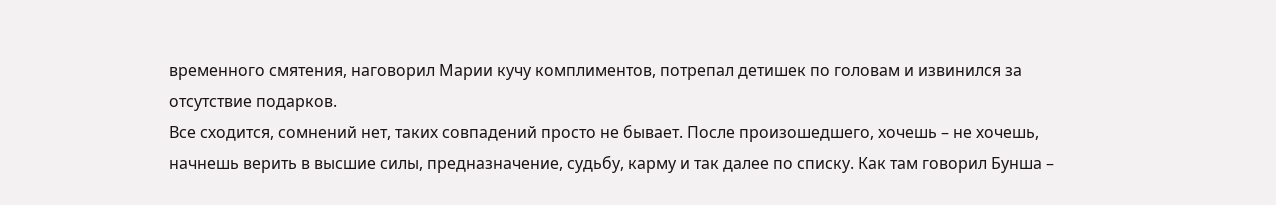временного смятения, наговорил Марии кучу комплиментов, потрепал детишек по головам и извинился за отсутствие подарков.
Все сходится, сомнений нет, таких совпадений просто не бывает. После произошедшего, хочешь – не хочешь, начнешь верить в высшие силы, предназначение, судьбу, карму и так далее по списку. Как там говорил Бунша –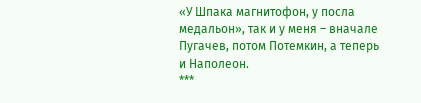«У Шпака магнитофон, у посла медальон», так и у меня – вначале Пугачев, потом Потемкин, а теперь и Наполеон.
***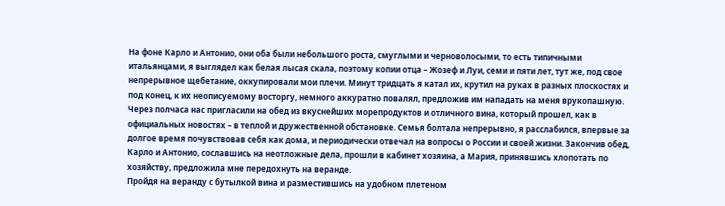На фоне Карло и Антонио, они оба были небольшого роста, смуглыми и черноволосыми, то есть типичными итальянцами, я выглядел как белая лысая скала, поэтому копии отца – Жозеф и Луи, семи и пяти лет, тут же, под свое непрерывное щебетание, оккупировали мои плечи. Минут тридцать я катал их, крутил на руках в разных плоскостях и под конец, к их неописуемому восторгу, немного аккуратно повалял, предложив им нападать на меня врукопашную.
Через полчаса нас пригласили на обед из вкуснейших морепродуктов и отличного вина, который прошел, как в официальных новостях – в теплой и дружественной обстановке. Семья болтала непрерывно, я расслабился, впервые за долгое время почувствовав себя как дома, и периодически отвечал на вопросы о России и своей жизни. Закончив обед, Карло и Антонио, сославшись на неотложные дела, прошли в кабинет хозяина, а Мария, принявшись хлопотать по хозяйству, предложила мне передохнуть на веранде.
Пройдя на веранду с бутылкой вина и разместившись на удобном плетеном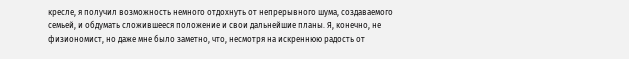кресле, я получил возможность немного отдохнуть от непрерывного шума, создаваемого семьей, и обдумать сложившееся положение и свои дальнейшие планы. Я, конечно, не физиономист, но даже мне было заметно, что, несмотря на искреннюю радость от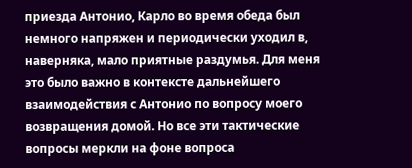приезда Антонио, Карло во время обеда был немного напряжен и периодически уходил в, наверняка, мало приятные раздумья. Для меня это было важно в контексте дальнейшего взаимодействия с Антонио по вопросу моего возвращения домой. Но все эти тактические вопросы меркли на фоне вопроса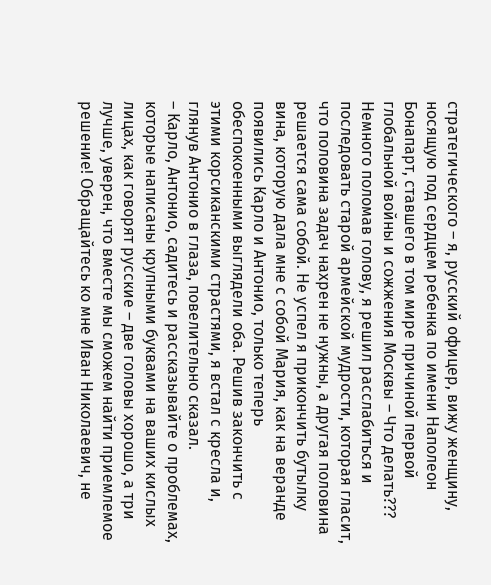стратегического – я, русский офицер, вижу женщину, носящую под сердцем ребенка по имени Наполеон Бонапарт, ставшего в том мире причиной первой глобальной войны и сожжения Москвы – Что делать???
Немного поломав голову, я решил расслабиться и последовать старой армейской мудрости, которая гласит, что половина задач нахрен не нужны, а другая половина решается сама собой. Не успел я прикончить бутылку вина, которую дала мне с собой Мария, как на веранде появились Карло и Антонио, только теперь обеспокоенными выглядели оба. Решив закончить с этими корсиканскими страстями, я встал с кресла и, глянув Антонио в глаза, повелительно сказал.
– Карло, Антонио, садитесь и рассказывайте о проблемах, которые написаны крупными буквами на ваших кислых лицах, как говорят русские – две головы хорошо, а три лучше, уверен, что вместе мы сможем найти приемлемое решение! Обращайтесь ко мне Иван Николаевич, не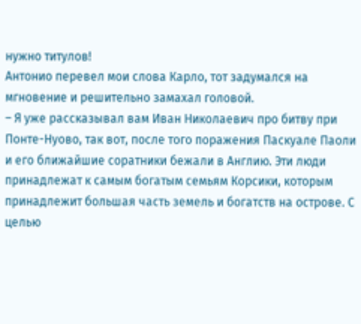нужно титулов!
Антонио перевел мои слова Карло, тот задумался на мгновение и решительно замахал головой.
– Я уже рассказывал вам Иван Николаевич про битву при Понте-Нуово, так вот, после того поражения Паскуале Паоли и его ближайшие соратники бежали в Англию. Эти люди принадлежат к самым богатым семьям Корсики, которым принадлежит большая часть земель и богатств на острове. С целью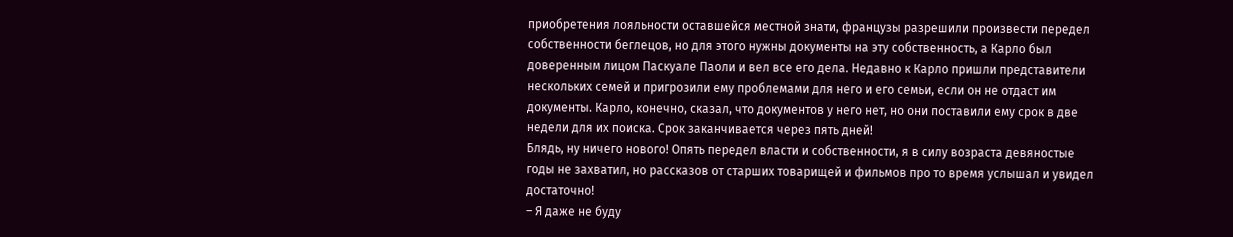приобретения лояльности оставшейся местной знати, французы разрешили произвести передел собственности беглецов, но для этого нужны документы на эту собственность, а Карло был доверенным лицом Паскуале Паоли и вел все его дела. Недавно к Карло пришли представители нескольких семей и пригрозили ему проблемами для него и его семьи, если он не отдаст им документы. Карло, конечно, сказал, что документов у него нет, но они поставили ему срок в две недели для их поиска. Срок заканчивается через пять дней!
Блядь, ну ничего нового! Опять передел власти и собственности, я в силу возраста девяностые годы не захватил, но рассказов от старших товарищей и фильмов про то время услышал и увидел достаточно!
– Я даже не буду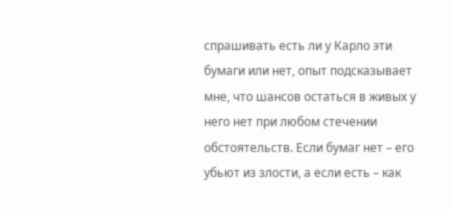спрашивать есть ли у Карло эти бумаги или нет, опыт подсказывает мне, что шансов остаться в живых у него нет при любом стечении обстоятельств. Если бумаг нет – его убьют из злости, а если есть – как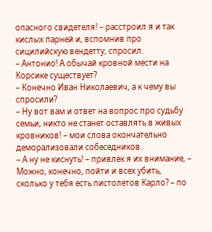опасного свидетеля! – расстроил я и так кислых парней и, вспомнив про сицилийскую вендетту, спросил.
– Антонио! А обычай кровной мести на Корсике существует?
– Конечно Иван Николаевич, а к чему вы спросили?
– Ну вот вам и ответ на вопрос про судьбу семьи, никто не станет оставлять в живых кровников! – мои слова окончательно деморализовали собеседников.
– А ну не киснуть! – привлек я их внимание, – Можно, конечно, пойти и всех убить, сколько у тебя есть пистолетов Карло? – по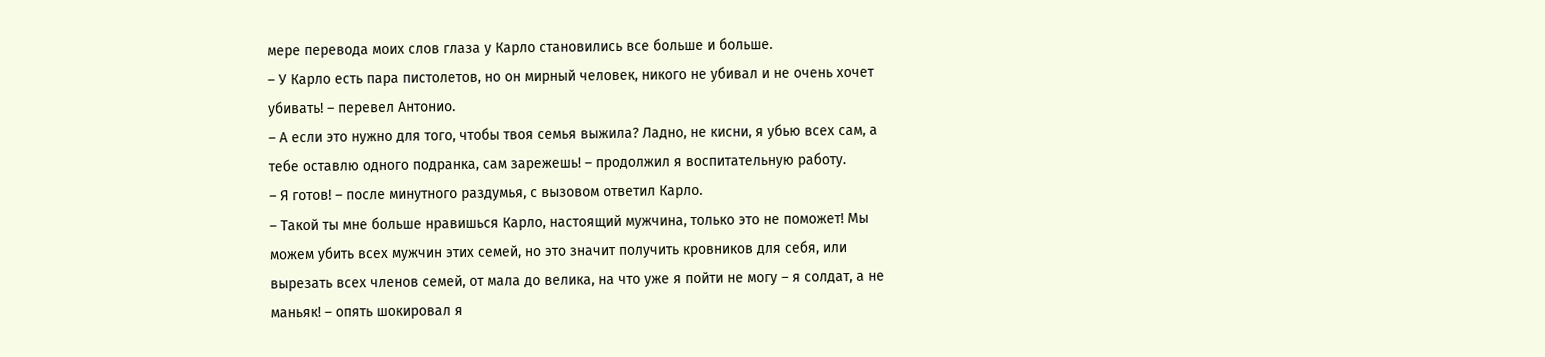мере перевода моих слов глаза у Карло становились все больше и больше.
– У Карло есть пара пистолетов, но он мирный человек, никого не убивал и не очень хочет убивать! – перевел Антонио.
– А если это нужно для того, чтобы твоя семья выжила? Ладно, не кисни, я убью всех сам, а тебе оставлю одного подранка, сам зарежешь! – продолжил я воспитательную работу.
– Я готов! – после минутного раздумья, с вызовом ответил Карло.
– Такой ты мне больше нравишься Карло, настоящий мужчина, только это не поможет! Мы можем убить всех мужчин этих семей, но это значит получить кровников для себя, или вырезать всех членов семей, от мала до велика, на что уже я пойти не могу – я солдат, а не маньяк! – опять шокировал я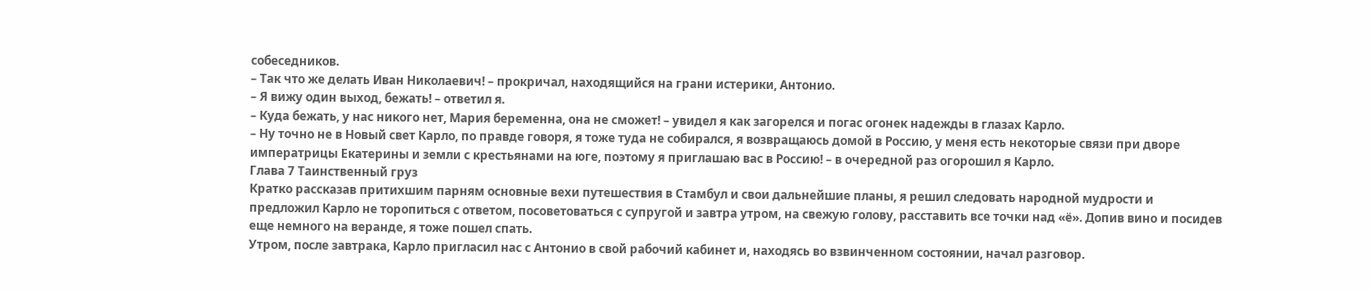собеседников.
– Так что же делать Иван Николаевич! – прокричал, находящийся на грани истерики, Антонио.
– Я вижу один выход, бежать! – ответил я.
– Куда бежать, у нас никого нет, Мария беременна, она не сможет! – увидел я как загорелся и погас огонек надежды в глазах Карло.
– Ну точно не в Новый свет Карло, по правде говоря, я тоже туда не собирался, я возвращаюсь домой в Россию, у меня есть некоторые связи при дворе императрицы Екатерины и земли с крестьянами на юге, поэтому я приглашаю вас в Россию! – в очередной раз огорошил я Карло.
Глава 7 Таинственный груз
Кратко рассказав притихшим парням основные вехи путешествия в Стамбул и свои дальнейшие планы, я решил следовать народной мудрости и предложил Карло не торопиться с ответом, посоветоваться с супругой и завтра утром, на свежую голову, расставить все точки над «ё». Допив вино и посидев еще немного на веранде, я тоже пошел спать.
Утром, после завтрака, Карло пригласил нас с Антонио в свой рабочий кабинет и, находясь во взвинченном состоянии, начал разговор.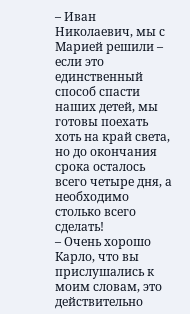– Иван Николаевич, мы с Марией решили – если это единственный способ спасти наших детей, мы готовы поехать хоть на край света, но до окончания срока осталось всего четыре дня, а необходимо столько всего сделать!
– Очень хорошо Карло, что вы прислушались к моим словам, это действительно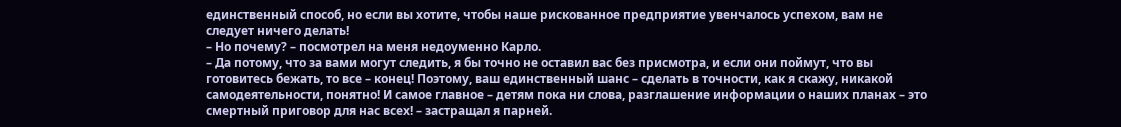единственный способ, но если вы хотите, чтобы наше рискованное предприятие увенчалось успехом, вам не следует ничего делать!
– Но почему? – посмотрел на меня недоуменно Карло.
– Да потому, что за вами могут следить, я бы точно не оставил вас без присмотра, и если они поймут, что вы готовитесь бежать, то все – конец! Поэтому, ваш единственный шанс – сделать в точности, как я скажу, никакой самодеятельности, понятно! И самое главное – детям пока ни слова, разглашение информации о наших планах – это смертный приговор для нас всех! – застращал я парней.